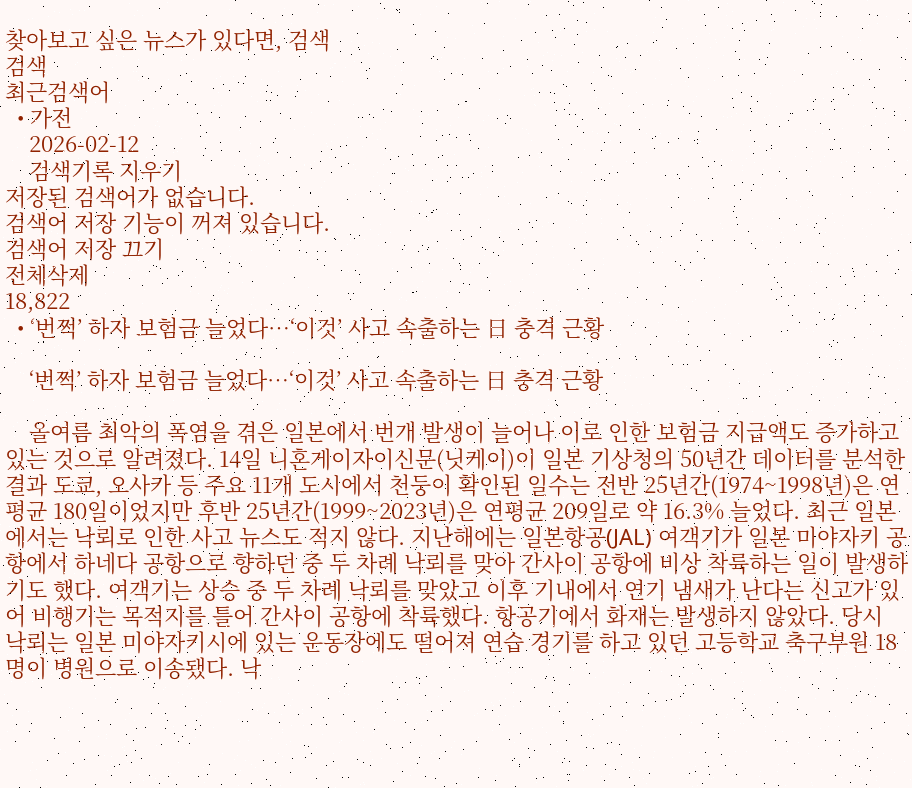찾아보고 싶은 뉴스가 있다면, 검색
검색
최근검색어
  • 가전
    2026-02-12
    검색기록 지우기
저장된 검색어가 없습니다.
검색어 저장 기능이 꺼져 있습니다.
검색어 저장 끄기
전체삭제
18,822
  • ‘번쩍’ 하자 보험금 늘었다…‘이것’ 사고 속출하는 日 충격 근황

    ‘번쩍’ 하자 보험금 늘었다…‘이것’ 사고 속출하는 日 충격 근황

    올여름 최악의 폭염을 겪은 일본에서 번개 발생이 늘어나 이로 인한 보험금 지급액도 증가하고 있는 것으로 알려졌다. 14일 니혼게이자이신문(닛케이)이 일본 기상청의 50년간 데이터를 분석한 결과 도쿄, 오사카 등 주요 11개 도시에서 천둥이 확인된 일수는 전반 25년간(1974~1998년)은 연평균 180일이었지만 후반 25년간(1999~2023년)은 연평균 209일로 약 16.3% 늘었다. 최근 일본에서는 낙뢰로 인한 사고 뉴스도 적지 않다. 지난해에는 일본항공(JAL) 여객기가 일본 미야자키 공항에서 하네다 공항으로 향하던 중 두 차례 낙뢰를 맞아 간사이 공항에 비상 착륙하는 일이 발생하기도 했다. 여객기는 상승 중 두 차례 낙뢰를 맞았고 이후 기내에서 연기 냄새가 난다는 신고가 있어 비행기는 목적지를 틀어 간사이 공항에 착륙했다. 항공기에서 화재는 발생하지 않았다. 당시 낙뢰는 일본 미야자키시에 있는 운동장에도 떨어져 연습 경기를 하고 있던 고등학교 축구부원 18명이 병원으로 이송됐다. 낙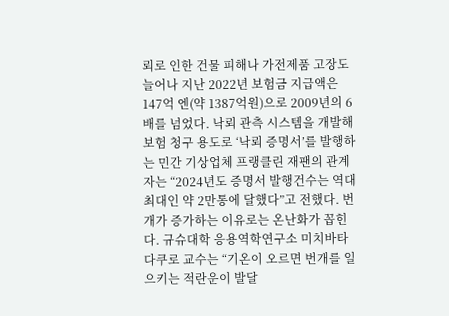뢰로 인한 건물 피해나 가전제품 고장도 늘어나 지난 2022년 보험금 지급액은 147억 엔(약 1387억원)으로 2009년의 6배를 넘었다. 낙뢰 관측 시스템을 개발해 보험 청구 용도로 ‘낙뢰 증명서’를 발행하는 민간 기상업체 프랭클린 재팬의 관계자는 “2024년도 증명서 발행건수는 역대 최대인 약 2만통에 달했다”고 전했다. 번개가 증가하는 이유로는 온난화가 꼽힌다. 규슈대학 응용역학연구소 미치바타 다쿠로 교수는 “기온이 오르면 번개를 일으키는 적란운이 발달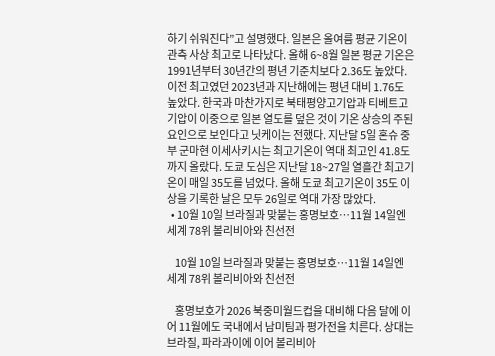하기 쉬워진다”고 설명했다. 일본은 올여름 평균 기온이 관측 사상 최고로 나타났다. 올해 6~8월 일본 평균 기온은 1991년부터 30년간의 평년 기준치보다 2.36도 높았다. 이전 최고였던 2023년과 지난해에는 평년 대비 1.76도 높았다. 한국과 마찬가지로 북태평양고기압과 티베트고기압이 이중으로 일본 열도를 덮은 것이 기온 상승의 주된 요인으로 보인다고 닛케이는 전했다. 지난달 5일 혼슈 중부 군마현 이세사키시는 최고기온이 역대 최고인 41.8도까지 올랐다. 도쿄 도심은 지난달 18~27일 열흘간 최고기온이 매일 35도를 넘었다. 올해 도쿄 최고기온이 35도 이상을 기록한 날은 모두 26일로 역대 가장 많았다.
  • 10월 10일 브라질과 맞붙는 홍명보호…11월 14일엔 세계 78위 볼리비아와 친선전

    10월 10일 브라질과 맞붙는 홍명보호…11월 14일엔 세계 78위 볼리비아와 친선전

    홍명보호가 2026 북중미월드컵을 대비해 다음 달에 이어 11월에도 국내에서 남미팀과 평가전을 치른다. 상대는 브라질, 파라과이에 이어 볼리비아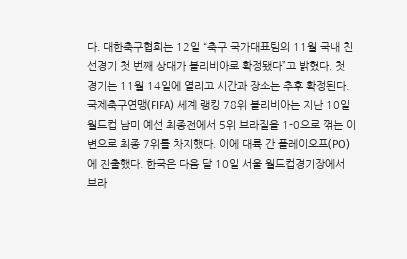다. 대한축구협회는 12일 “축구 국가대표팀의 11월 국내 친선경기 첫 번째 상대가 볼리비아로 확정됐다”고 밝혔다. 첫 경기는 11월 14일에 열리고 시간과 장소는 추후 확정된다. 국제축구연맹(FIFA) 세계 랭킹 78위 볼리비아는 지난 10일 월드컵 남미 예선 최종전에서 5위 브라질을 1-0으로 꺾는 이변으로 최종 7위를 차지했다. 이에 대륙 간 플레이오프(PO)에 진출했다. 한국은 다음 달 10일 서울 월드컵경기장에서 브라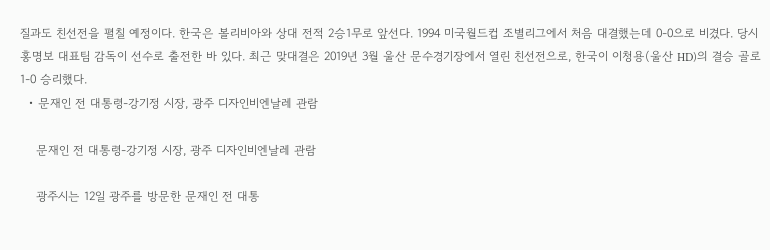질과도 친선전을 펼칠 예정이다. 한국은 볼리비아와 상대 전적 2승1무로 앞선다. 1994 미국월드컵 조별리그에서 처음 대결했는데 0-0으로 비겼다. 당시 홍명보 대표팀 감독이 선수로 출전한 바 있다. 최근 맞대결은 2019년 3월 울산 문수경기장에서 열린 친선전으로, 한국이 이청용(울산 HD)의 결승 골로 1-0 승리했다.
  • 문재인 전 대통령-강기정 시장, 광주 디자인비엔날레 관람

    문재인 전 대통령-강기정 시장, 광주 디자인비엔날레 관람

    광주시는 12일 광주를 방문한 문재인 전 대통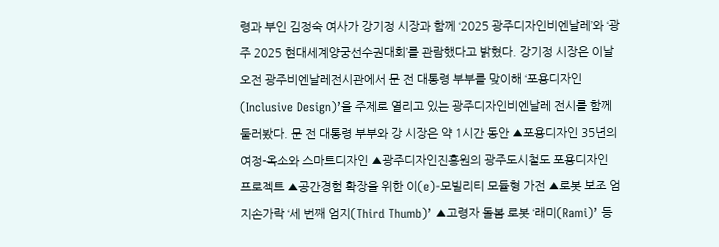령과 부인 김정숙 여사가 강기정 시장과 함께 ‘2025 광주디자인비엔날레’와 ‘광주 2025 현대세계양궁선수권대회’를 관람했다고 밝혔다. 강기정 시장은 이날 오전 광주비엔날레전시관에서 문 전 대통령 부부를 맞이해 ‘포용디자인(Inclusive Design)’을 주제로 열리고 있는 광주디자인비엔날레 전시를 함께 둘러봤다. 문 전 대통령 부부와 강 시장은 약 1시간 동안 ▲포용디자인 35년의 여정-옥소와 스마트디자인 ▲광주디자인진흥원의 광주도시철도 포용디자인 프로젝트 ▲공간경험 확장을 위한 이(e)-모빌리티 모듈형 가전 ▲로봇 보조 엄지손가락 ‘세 번째 엄지(Third Thumb)’ ▲고령자 돌봄 로봇 ‘래미(Rami)’ 등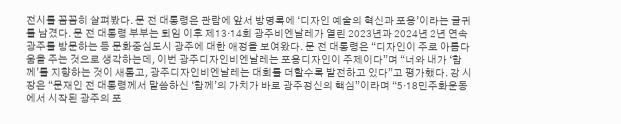전시를 꼼꼼히 살펴봤다. 문 전 대통령은 관람에 앞서 방명록에 ‘디자인 예술의 혁신과 포용’이라는 글귀를 남겼다. 문 전 대통령 부부는 퇴임 이후 제13·14회 광주비엔날레가 열린 2023년과 2024년 2년 연속 광주를 방문하는 등 문화중심도시 광주에 대한 애정을 보여왔다. 문 전 대통령은 “디자인이 주로 아름다움을 주는 것으로 생각하는데, 이번 광주디자인비엔날레는 포용디자인이 주제이다”며 “너와 내가 ‘함께’를 지향하는 것이 새롭고, 광주디자인비엔날레는 대회를 더할수록 발전하고 있다”고 평가했다. 강 시장은 “문재인 전 대통령께서 말씀하신 ‘함께’의 가치가 바로 광주정신의 핵심”이라며 “5·18민주화운동에서 시작된 광주의 포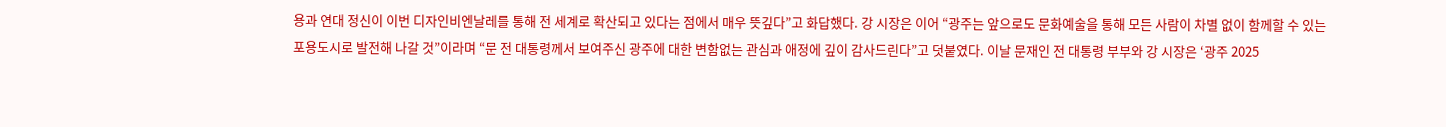용과 연대 정신이 이번 디자인비엔날레를 통해 전 세계로 확산되고 있다는 점에서 매우 뜻깊다”고 화답했다. 강 시장은 이어 “광주는 앞으로도 문화예술을 통해 모든 사람이 차별 없이 함께할 수 있는 포용도시로 발전해 나갈 것”이라며 “문 전 대통령께서 보여주신 광주에 대한 변함없는 관심과 애정에 깊이 감사드린다”고 덧붙였다. 이날 문재인 전 대통령 부부와 강 시장은 ‘광주 2025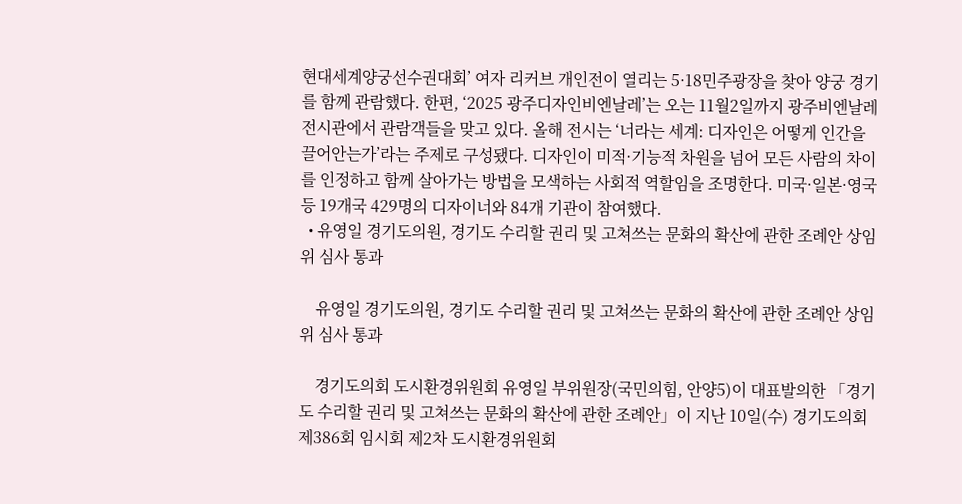현대세계양궁선수권대회’ 여자 리커브 개인전이 열리는 5·18민주광장을 찾아 양궁 경기를 함께 관람했다. 한편, ‘2025 광주디자인비엔날레’는 오는 11월2일까지 광주비엔날레전시관에서 관람객들을 맞고 있다. 올해 전시는 ‘너라는 세계: 디자인은 어떻게 인간을 끌어안는가’라는 주제로 구성됐다. 디자인이 미적·기능적 차원을 넘어 모든 사람의 차이를 인정하고 함께 살아가는 방법을 모색하는 사회적 역할임을 조명한다. 미국·일본·영국 등 19개국 429명의 디자이너와 84개 기관이 참여했다.
  • 유영일 경기도의원, 경기도 수리할 권리 및 고쳐쓰는 문화의 확산에 관한 조례안 상임위 심사 통과

    유영일 경기도의원, 경기도 수리할 권리 및 고쳐쓰는 문화의 확산에 관한 조례안 상임위 심사 통과

    경기도의회 도시환경위원회 유영일 부위원장(국민의힘, 안양5)이 대표발의한 「경기도 수리할 권리 및 고쳐쓰는 문화의 확산에 관한 조례안」이 지난 10일(수) 경기도의회 제386회 임시회 제2차 도시환경위원회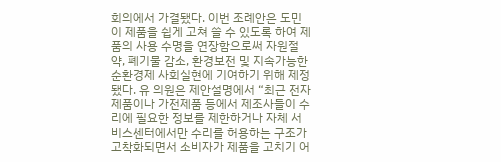회의에서 가결됐다. 이번 조례안은 도민이 제품을 쉽게 고쳐 쓸 수 있도록 하여 제품의 사용 수명을 연장함으로써 자원절약, 폐기물 감소, 환경보전 및 지속가능한 순환경제 사회실현에 기여하기 위해 제정됐다. 유 의원은 제안설명에서 “최근 전자제품이나 가전제품 등에서 제조사들이 수리에 필요한 정보를 제한하거나 자체 서비스센터에서만 수리를 허용하는 구조가 고착화되면서 소비자가 제품을 고치기 어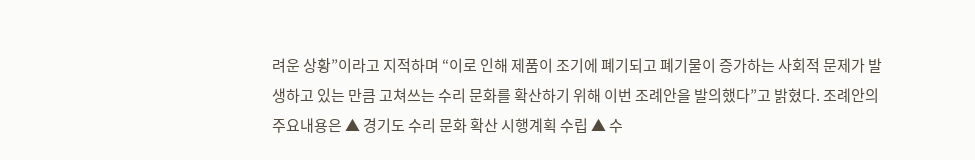려운 상황”이라고 지적하며 “이로 인해 제품이 조기에 폐기되고 폐기물이 증가하는 사회적 문제가 발생하고 있는 만큼 고쳐쓰는 수리 문화를 확산하기 위해 이번 조례안을 발의했다”고 밝혔다. 조례안의 주요내용은 ▲ 경기도 수리 문화 확산 시행계획 수립 ▲ 수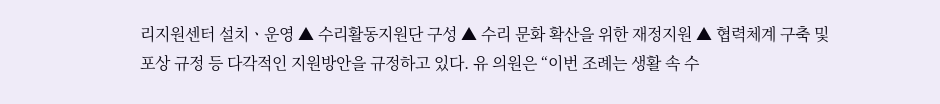리지원센터 설치ㆍ운영 ▲ 수리활동지원단 구성 ▲ 수리 문화 확산을 위한 재정지원 ▲ 협력체계 구축 및 포상 규정 등 다각적인 지원방안을 규정하고 있다. 유 의원은 “이번 조례는 생활 속 수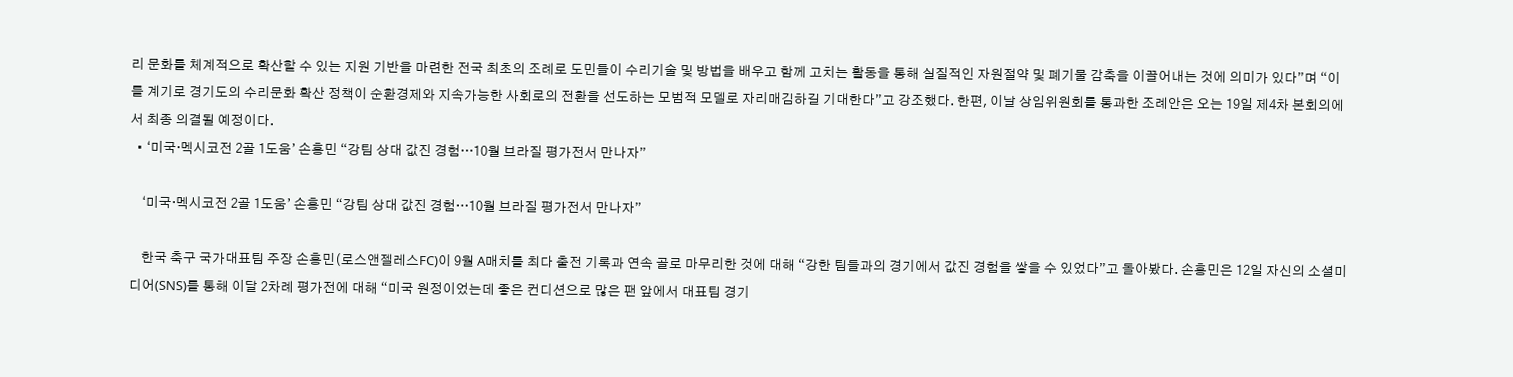리 문화를 체계적으로 확산할 수 있는 지원 기반을 마련한 전국 최초의 조례로 도민들이 수리기술 및 방법을 배우고 함께 고치는 활동을 통해 실질적인 자원절약 및 폐기물 감축을 이끌어내는 것에 의미가 있다”며 “이를 계기로 경기도의 수리문화 확산 정책이 순환경제와 지속가능한 사회로의 전환을 선도하는 모범적 모델로 자리매김하길 기대한다”고 강조했다. 한편, 이날 상임위원회를 통과한 조례안은 오는 19일 제4차 본회의에서 최종 의결될 예정이다.
  • ‘미국·멕시코전 2골 1도움’ 손흥민 “강팀 상대 값진 경험…10월 브라질 평가전서 만나자”

    ‘미국·멕시코전 2골 1도움’ 손흥민 “강팀 상대 값진 경험…10월 브라질 평가전서 만나자”

    한국 축구 국가대표팀 주장 손흥민(로스앤젤레스FC)이 9월 A매치를 최다 출전 기록과 연속 골로 마무리한 것에 대해 “강한 팀들과의 경기에서 값진 경험을 쌓을 수 있었다”고 돌아봤다. 손흥민은 12일 자신의 소셜미디어(SNS)를 통해 이달 2차례 평가전에 대해 “미국 원정이었는데 좋은 컨디션으로 많은 팬 앞에서 대표팀 경기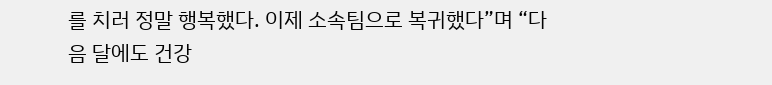를 치러 정말 행복했다. 이제 소속팀으로 복귀했다”며 “다음 달에도 건강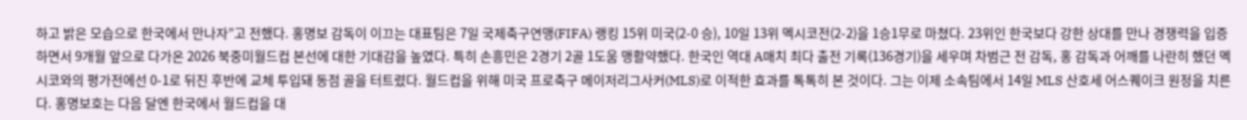하고 밝은 모습으로 한국에서 만나자”고 전했다. 홍명보 감독이 이끄는 대표팀은 7일 국제축구연맹(FIFA) 랭킹 15위 미국(2-0 승), 10일 13위 멕시코전(2-2)을 1승1무로 마쳤다. 23위인 한국보다 강한 상대를 만나 경쟁력을 입증하면서 9개월 앞으로 다가온 2026 북중미월드컵 본선에 대한 기대감을 높였다. 특히 손흥민은 2경기 2골 1도움 맹활약했다. 한국인 역대 A매치 최다 출전 기록(136경기)을 세우며 차범근 전 감독, 홍 감독과 어깨를 나란히 했던 멕시코와의 평가전에선 0-1로 뒤진 후반에 교체 투입돼 동점 골을 터트렸다. 월드컵을 위해 미국 프로축구 메이저리그사커(MLS)로 이적한 효과를 톡톡히 본 것이다. 그는 이제 소속팀에서 14일 MLS 산호세 어스퀘이크 원정을 치른다. 홍명보호는 다음 달엔 한국에서 월드컵을 대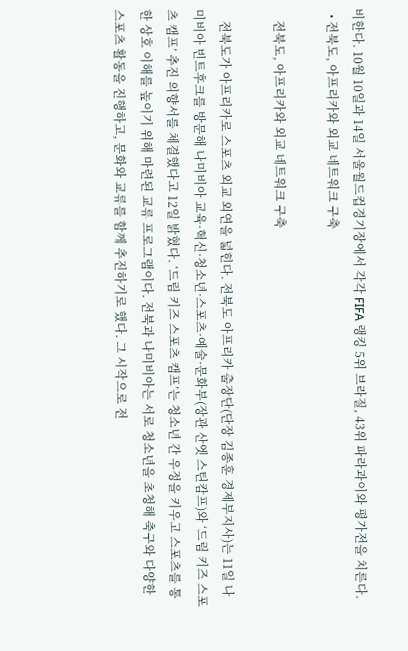비한다. 10월 10일과 14일 서울월드컵경기장에서 각각 FIFA 랭킹 5위 브라질, 43위 파라과이와 평가전을 치른다.
  • 전북도, 아프리카와 외교 네트워크 구축

    전북도, 아프리카와 외교 네트워크 구축

    전북도가 아프리카로 스포츠 외교 외연을 넓힌다. 전북도 아프리카 출장단(단장 김종훈 경제부지사)는 11일 나미비아 빈트후크를 방문해 나미비아 교육·혁신·청소년·스포츠·예술·문화부(장관 산엣 스틴캄프)와 ‘드림 키즈 스포츠 캠프’ 추진 의향서를 체결했다고 12일 밝혔다. ‘드림 키즈 스포츠 캠프’는 청소년 간 우정을 키우고 스포츠를 통한 상호 이해를 높이기 위해 마련된 교류 프로그램이다. 전북과 나미비아는 서로 청소년을 초청해 축구와 다양한 스포츠 활동을 진행하고, 문화와 교류를 함께 추진하기로 했다. 그 시작으로 전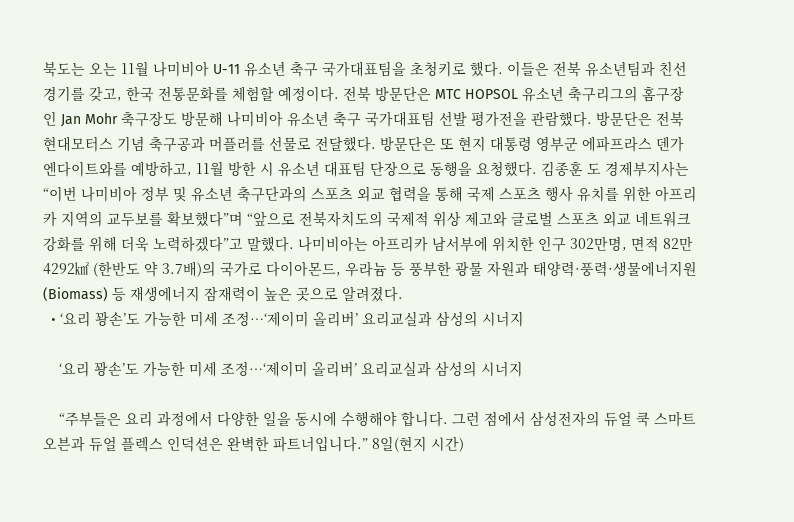북도는 오는 11월 나미비아 U-11 유소년 축구 국가대표팀을 초청키로 했다. 이들은 전북 유소년팀과 친선 경기를 갖고, 한국 전통문화를 체험할 예정이다. 전북 방문단은 MTC HOPSOL 유소년 축구리그의 홈구장인 Jan Mohr 축구장도 방문해 나미비아 유소년 축구 국가대표팀 선발 평가전을 관람했다. 방문단은 전북현대모터스 기념 축구공과 머플러를 선물로 전달했다. 방문단은 또 현지 대통령 영부군 에파프라스 덴가 엔다이트와를 예방하고, 11월 방한 시 유소년 대표팀 단장으로 동행을 요청했다. 김종훈 도 경제부지사는 “이번 나미비아 정부 및 유소년 축구단과의 스포츠 외교 협력을 통해 국제 스포츠 행사 유치를 위한 아프리카 지역의 교두보를 확보했다”며 “앞으로 전북자치도의 국제적 위상 제고와 글로벌 스포츠 외교 네트워크 강화를 위해 더욱 노력하겠다”고 말했다. 나미비아는 아프리카 남서부에 위치한 인구 302만명, 면적 82만 4292㎢ (한반도 약 3.7배)의 국가로 다이아몬드, 우라늄 등 풍부한 광물 자원과 태양력·풍력·생물에너지원(Biomass) 등 재생에너지 잠재력이 높은 곳으로 알려졌다.
  • ‘요리 꽝손’도 가능한 미세 조정…‘제이미 올리버’ 요리교실과 삼성의 시너지

    ‘요리 꽝손’도 가능한 미세 조정…‘제이미 올리버’ 요리교실과 삼성의 시너지

    “주부들은 요리 과정에서 다양한 일을 동시에 수행해야 합니다. 그런 점에서 삼성전자의 듀얼 쿡 스마트 오븐과 듀얼 플렉스 인덕션은 완벽한 파트너입니다.” 8일(현지 시간)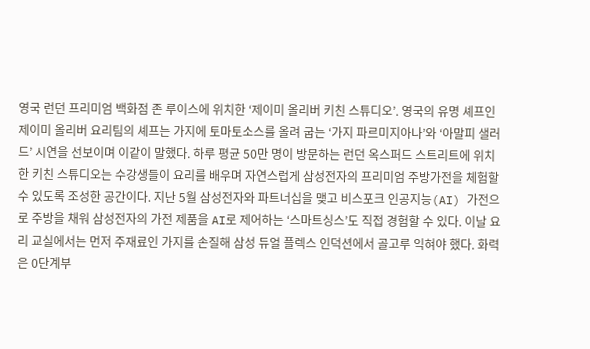영국 런던 프리미엄 백화점 존 루이스에 위치한 ‘제이미 올리버 키친 스튜디오’. 영국의 유명 셰프인 제이미 올리버 요리팀의 셰프는 가지에 토마토소스를 올려 굽는 ‘가지 파르미지아나’와 ‘아말피 샐러드’ 시연을 선보이며 이같이 말했다. 하루 평균 50만 명이 방문하는 런던 옥스퍼드 스트리트에 위치한 키친 스튜디오는 수강생들이 요리를 배우며 자연스럽게 삼성전자의 프리미엄 주방가전을 체험할 수 있도록 조성한 공간이다. 지난 5월 삼성전자와 파트너십을 맺고 비스포크 인공지능(AI) 가전으로 주방을 채워 삼성전자의 가전 제품을 AI로 제어하는 ‘스마트싱스’도 직접 경험할 수 있다. 이날 요리 교실에서는 먼저 주재료인 가지를 손질해 삼성 듀얼 플렉스 인덕션에서 골고루 익혀야 했다. 화력은 0단계부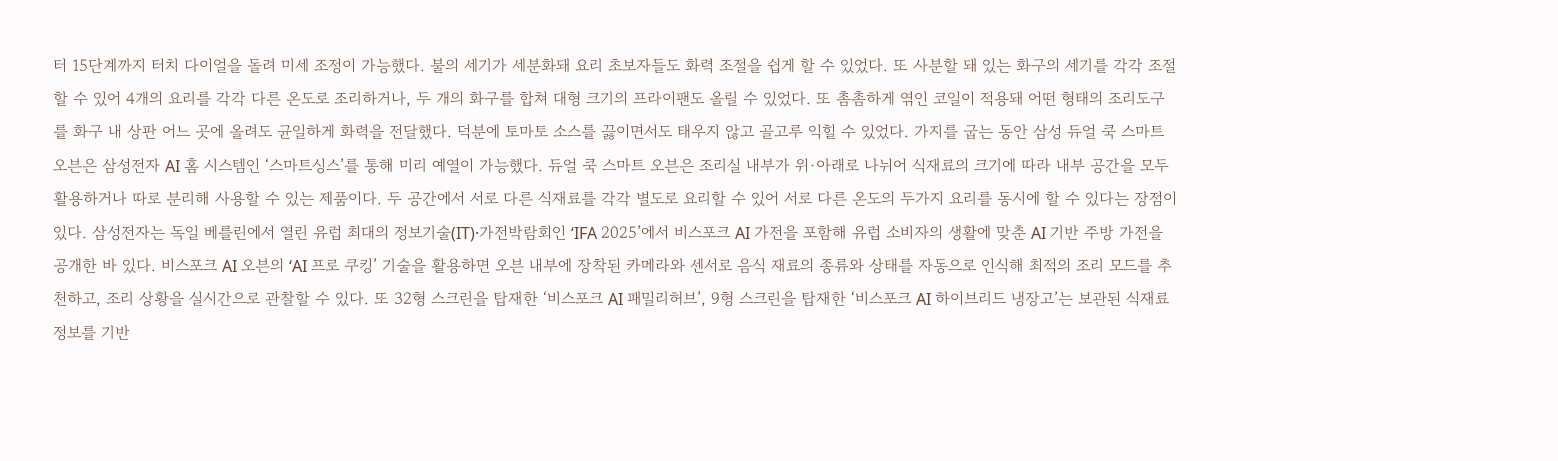터 15단계까지 터치 다이얼을 돌려 미세 조정이 가능했다. 불의 세기가 세분화돼 요리 초보자들도 화력 조절을 쉽게 할 수 있었다. 또 사분할 돼 있는 화구의 세기를 각각 조절할 수 있어 4개의 요리를 각각 다른 온도로 조리하거나, 두 개의 화구를 합쳐 대형 크기의 프라이팬도 올릴 수 있었다. 또 촘촘하게 엮인 코일이 적용돼 어떤 형태의 조리도구를 화구 내 상판 어느 곳에 올려도 균일하게 화력을 전달했다. 덕분에 토마토 소스를 끓이면서도 태우지 않고 골고루 익힐 수 있었다. 가지를 굽는 동안 삼성 듀얼 쿡 스마트 오븐은 삼성전자 AI 홈 시스템인 ‘스마트싱스’를 통해 미리 예열이 가능했다. 듀얼 쿡 스마트 오븐은 조리실 내부가 위·아래로 나뉘어 식재료의 크기에 따라 내부 공간을 모두 활용하거나 따로 분리해 사용할 수 있는 제품이다. 두 공간에서 서로 다른 식재료를 각각 별도로 요리할 수 있어 서로 다른 온도의 두가지 요리를 동시에 할 수 있다는 장점이 있다. 삼성전자는 독일 베를린에서 열린 유럽 최대의 정보기술(IT)·가전박람회인 ‘IFA 2025’에서 비스포크 AI 가전을 포함해 유럽 소비자의 생활에 맞춘 AI 기반 주방 가전을 공개한 바 있다. 비스포크 AI 오븐의 ‘AI 프로 쿠킹’ 기술을 활용하면 오븐 내부에 장착된 카메라와 센서로 음식 재료의 종류와 상태를 자동으로 인식해 최적의 조리 모드를 추천하고, 조리 상황을 실시간으로 관찰할 수 있다. 또 32형 스크린을 탑재한 ‘비스포크 AI 패밀리허브’, 9형 스크린을 탑재한 ‘비스포크 AI 하이브리드 냉장고’는 보관된 식재료 정보를 기반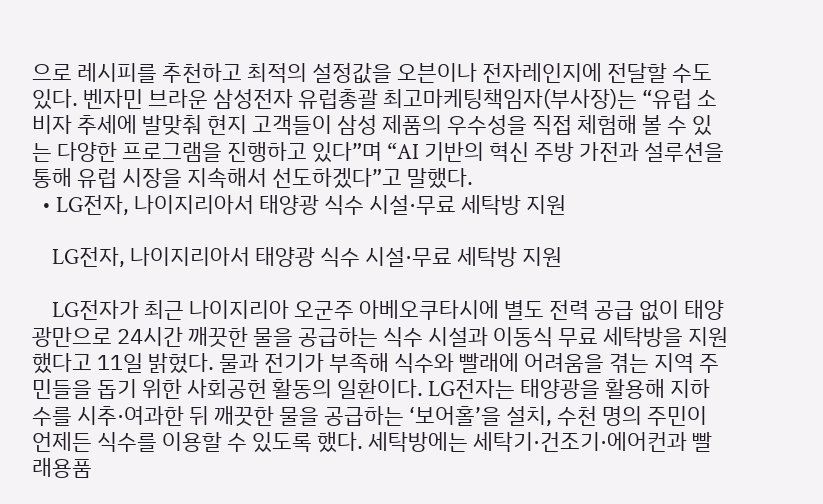으로 레시피를 추천하고 최적의 설정값을 오븐이나 전자레인지에 전달할 수도 있다. 벤자민 브라운 삼성전자 유럽총괄 최고마케팅책임자(부사장)는 “유럽 소비자 추세에 발맞춰 현지 고객들이 삼성 제품의 우수성을 직접 체험해 볼 수 있는 다양한 프로그램을 진행하고 있다”며 “AI 기반의 혁신 주방 가전과 설루션을 통해 유럽 시장을 지속해서 선도하겠다”고 말했다.
  • LG전자, 나이지리아서 태양광 식수 시설·무료 세탁방 지원

    LG전자, 나이지리아서 태양광 식수 시설·무료 세탁방 지원

    LG전자가 최근 나이지리아 오군주 아베오쿠타시에 별도 전력 공급 없이 태양광만으로 24시간 깨끗한 물을 공급하는 식수 시설과 이동식 무료 세탁방을 지원했다고 11일 밝혔다. 물과 전기가 부족해 식수와 빨래에 어려움을 겪는 지역 주민들을 돕기 위한 사회공헌 활동의 일환이다. LG전자는 태양광을 활용해 지하수를 시추·여과한 뒤 깨끗한 물을 공급하는 ‘보어홀’을 설치, 수천 명의 주민이 언제든 식수를 이용할 수 있도록 했다. 세탁방에는 세탁기·건조기·에어컨과 빨래용품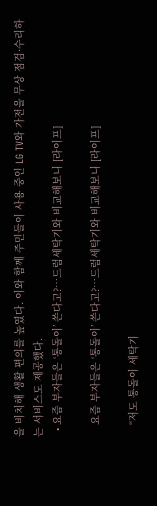을 비치해 생활 편의를 높였다. 이와 함께 주민들이 사용 중인 LG TV와 가전을 무상 점검·수리하는 서비스도 제공했다.
  • 요즘 부자들은 ‘통돌이’ 쓴다고?…드럼세탁기와 비교해보니 [라이프]

    요즘 부자들은 ‘통돌이’ 쓴다고?…드럼세탁기와 비교해보니 [라이프]

    “저도 통돌이 세탁기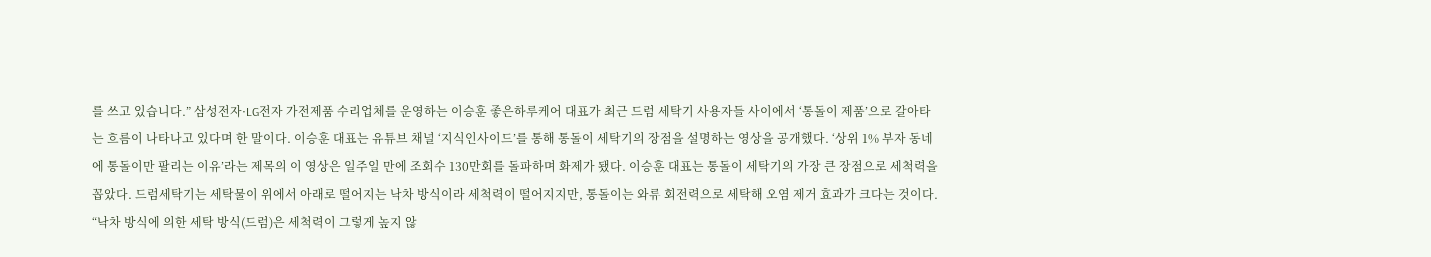를 쓰고 있습니다.” 삼성전자·LG전자 가전제품 수리업체를 운영하는 이승훈 좋은하루케어 대표가 최근 드럼 세탁기 사용자들 사이에서 ‘통돌이 제품’으로 갈아타는 흐름이 나타나고 있다며 한 말이다. 이승훈 대표는 유튜브 채널 ‘지식인사이드’를 통해 통돌이 세탁기의 장점을 설명하는 영상을 공개했다. ‘상위 1% 부자 동네에 통돌이만 팔리는 이유’라는 제목의 이 영상은 일주일 만에 조회수 130만회를 돌파하며 화제가 됐다. 이승훈 대표는 통돌이 세탁기의 가장 큰 장점으로 세척력을 꼽았다. 드럼세탁기는 세탁물이 위에서 아래로 떨어지는 낙차 방식이라 세척력이 떨어지지만, 통돌이는 와류 회전력으로 세탁해 오염 제거 효과가 크다는 것이다. “낙차 방식에 의한 세탁 방식(드럼)은 세척력이 그렇게 높지 않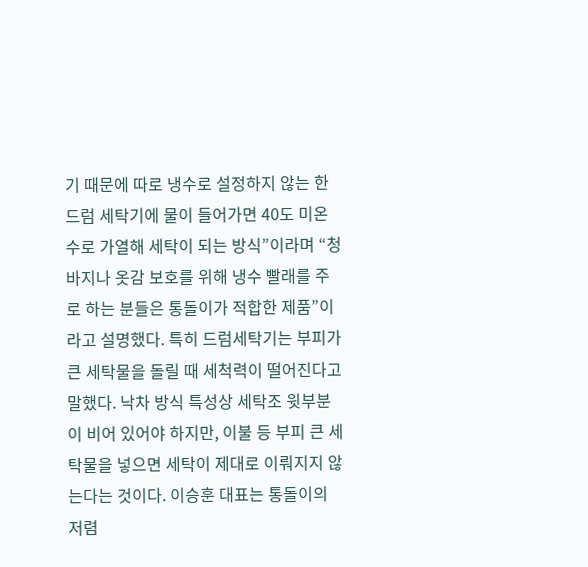기 때문에 따로 냉수로 설정하지 않는 한 드럼 세탁기에 물이 들어가면 40도 미온수로 가열해 세탁이 되는 방식”이라며 “청바지나 옷감 보호를 위해 냉수 빨래를 주로 하는 분들은 통돌이가 적합한 제품”이라고 설명했다. 특히 드럼세탁기는 부피가 큰 세탁물을 돌릴 때 세척력이 떨어진다고 말했다. 낙차 방식 특성상 세탁조 윗부분이 비어 있어야 하지만, 이불 등 부피 큰 세탁물을 넣으면 세탁이 제대로 이뤄지지 않는다는 것이다. 이승훈 대표는 통돌이의 저렴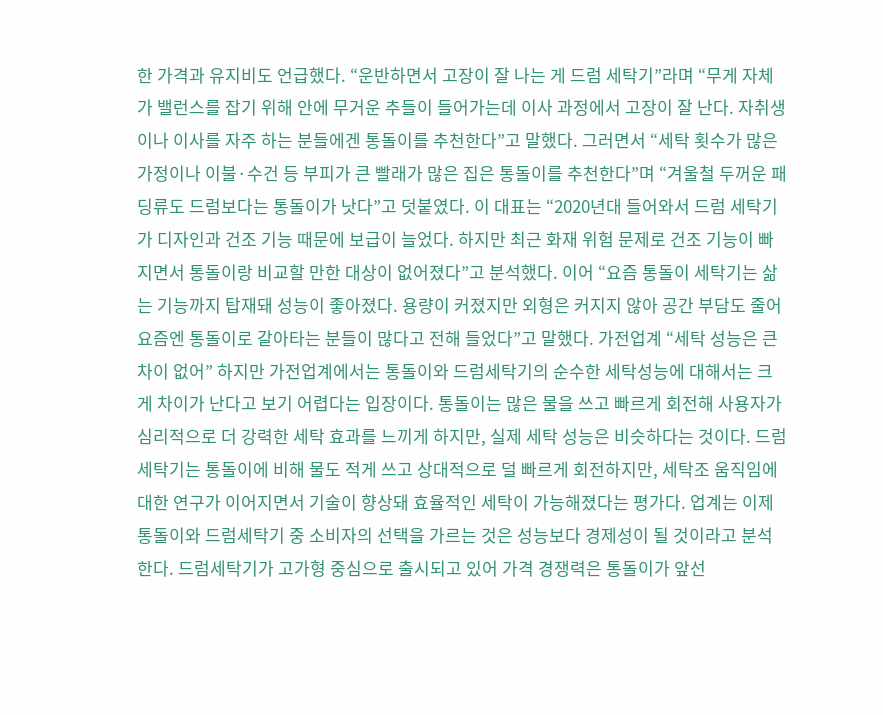한 가격과 유지비도 언급했다. “운반하면서 고장이 잘 나는 게 드럼 세탁기”라며 “무게 자체가 밸런스를 잡기 위해 안에 무거운 추들이 들어가는데 이사 과정에서 고장이 잘 난다. 자취생이나 이사를 자주 하는 분들에겐 통돌이를 추천한다”고 말했다. 그러면서 “세탁 횟수가 많은 가정이나 이불·수건 등 부피가 큰 빨래가 많은 집은 통돌이를 추천한다”며 “겨울철 두꺼운 패딩류도 드럼보다는 통돌이가 낫다”고 덧붙였다. 이 대표는 “2020년대 들어와서 드럼 세탁기가 디자인과 건조 기능 때문에 보급이 늘었다. 하지만 최근 화재 위험 문제로 건조 기능이 빠지면서 통돌이랑 비교할 만한 대상이 없어졌다”고 분석했다. 이어 “요즘 통돌이 세탁기는 삶는 기능까지 탑재돼 성능이 좋아졌다. 용량이 커졌지만 외형은 커지지 않아 공간 부담도 줄어 요즘엔 통돌이로 갈아타는 분들이 많다고 전해 들었다”고 말했다. 가전업계 “세탁 성능은 큰 차이 없어” 하지만 가전업계에서는 통돌이와 드럼세탁기의 순수한 세탁성능에 대해서는 크게 차이가 난다고 보기 어렵다는 입장이다. 통돌이는 많은 물을 쓰고 빠르게 회전해 사용자가 심리적으로 더 강력한 세탁 효과를 느끼게 하지만, 실제 세탁 성능은 비슷하다는 것이다. 드럼세탁기는 통돌이에 비해 물도 적게 쓰고 상대적으로 덜 빠르게 회전하지만, 세탁조 움직임에 대한 연구가 이어지면서 기술이 향상돼 효율적인 세탁이 가능해졌다는 평가다. 업계는 이제 통돌이와 드럼세탁기 중 소비자의 선택을 가르는 것은 성능보다 경제성이 될 것이라고 분석한다. 드럼세탁기가 고가형 중심으로 출시되고 있어 가격 경쟁력은 통돌이가 앞선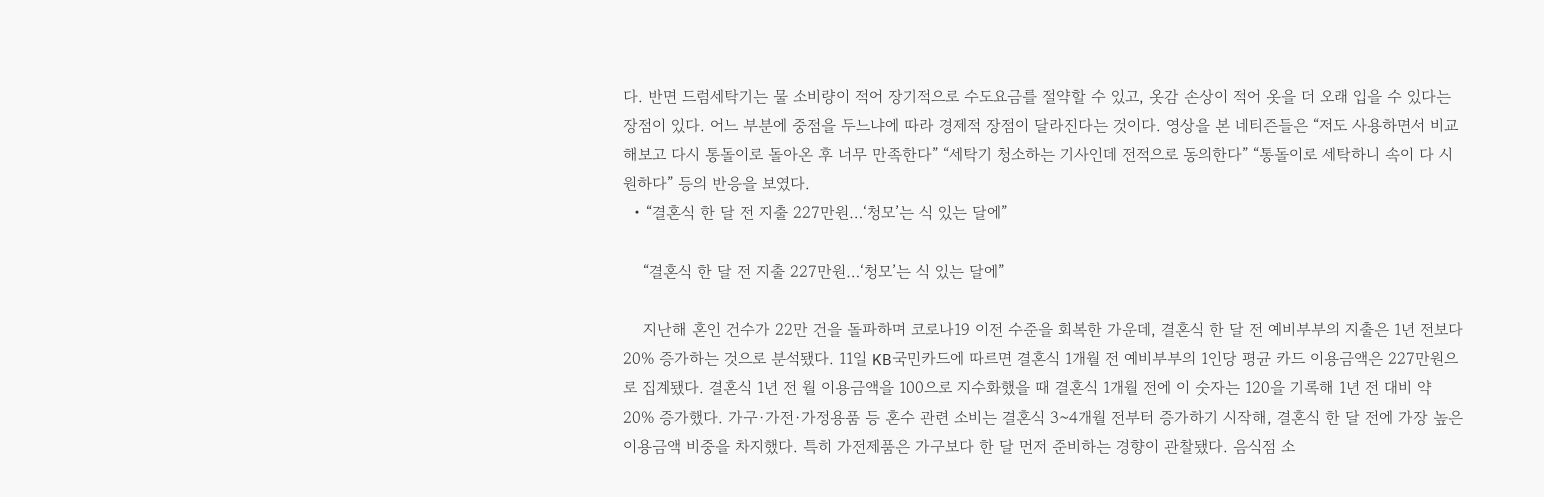다. 반면 드럼세탁기는 물 소비량이 적어 장기적으로 수도요금를 절약할 수 있고, 옷감 손상이 적어 옷을 더 오래 입을 수 있다는 장점이 있다. 어느 부분에 중점을 두느냐에 따라 경제적 장점이 달라진다는 것이다. 영상을 본 네티즌들은 “저도 사용하면서 비교해보고 다시 통돌이로 돌아온 후 너무 만족한다” “세탁기 청소하는 기사인데 전적으로 동의한다” “통돌이로 세탁하니 속이 다 시원하다” 등의 반응을 보였다.
  • “결혼식 한 달 전 지출 227만원…‘청모’는 식 있는 달에”

    “결혼식 한 달 전 지출 227만원…‘청모’는 식 있는 달에”

    지난해 혼인 건수가 22만 건을 돌파하며 코로나19 이전 수준을 회복한 가운데, 결혼식 한 달 전 예비부부의 지출은 1년 전보다 20% 증가하는 것으로 분석됐다. 11일 KB국민카드에 따르면 결혼식 1개월 전 예비부부의 1인당 평균 카드 이용금액은 227만원으로 집계됐다. 결혼식 1년 전 월 이용금액을 100으로 지수화했을 때 결혼식 1개월 전에 이 숫자는 120을 기록해 1년 전 대비 약 20% 증가했다. 가구·가전·가정용품 등 혼수 관련 소비는 결혼식 3~4개월 전부터 증가하기 시작해, 결혼식 한 달 전에 가장 높은 이용금액 비중을 차지했다. 특히 가전제품은 가구보다 한 달 먼저 준비하는 경향이 관찰됐다. 음식점 소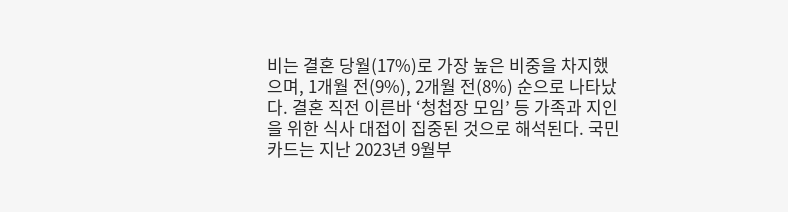비는 결혼 당월(17%)로 가장 높은 비중을 차지했으며, 1개월 전(9%), 2개월 전(8%) 순으로 나타났다. 결혼 직전 이른바 ‘청첩장 모임’ 등 가족과 지인을 위한 식사 대접이 집중된 것으로 해석된다. 국민카드는 지난 2023년 9월부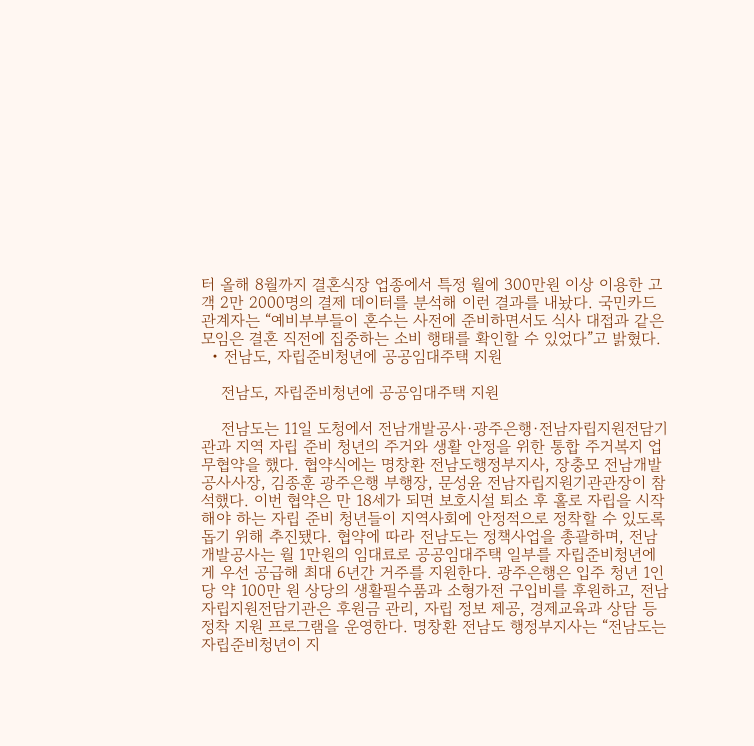터 올해 8월까지 결혼식장 업종에서 특정 월에 300만원 이상 이용한 고객 2만 2000명의 결제 데이터를 분석해 이런 결과를 내놨다. 국민카드 관계자는 “예비부부들이 혼수는 사전에 준비하면서도 식사 대접과 같은 모임은 결혼 직전에 집중하는 소비 행태를 확인할 수 있었다”고 밝혔다.
  • 전남도, 자립준비청년에 공공임대주택 지원

    전남도, 자립준비청년에 공공임대주택 지원

    전남도는 11일 도청에서 전남개발공사·광주은행·전남자립지원전담기관과 지역 자립 준비 청년의 주거와 생활 안정을 위한 통합 주거복지 업무협약을 했다. 협약식에는 명창환 전남도행정부지사, 장충모 전남개발공사사장, 김종훈 광주은행 부행장, 문성윤 전남자립지원기관관장이 참석했다. 이번 협약은 만 18세가 되면 보호시설 퇴소 후 홀로 자립을 시작해야 하는 자립 준비 청년들이 지역사회에 안정적으로 정착할 수 있도록 돕기 위해 추진됐다. 협약에 따라 전남도는 정책사업을 총괄하며, 전남개발공사는 월 1만원의 임대료로 공공임대주택 일부를 자립준비청년에게 우선 공급해 최대 6년간 거주를 지원한다. 광주은행은 입주 청년 1인당 약 100만 원 상당의 생활필수품과 소형가전 구입비를 후원하고, 전남자립지원전담기관은 후원금 관리, 자립 정보 제공, 경제교육과 상담 등 정착 지원 프로그램을 운영한다. 명창환 전남도 행정부지사는 “전남도는 자립준비청년이 지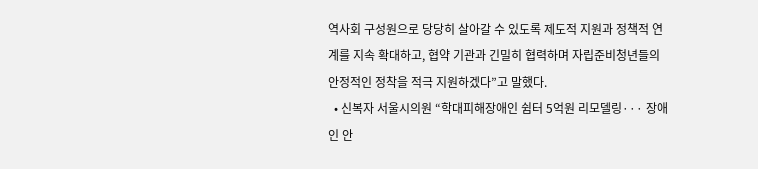역사회 구성원으로 당당히 살아갈 수 있도록 제도적 지원과 정책적 연계를 지속 확대하고, 협약 기관과 긴밀히 협력하며 자립준비청년들의 안정적인 정착을 적극 지원하겠다”고 말했다.
  • 신복자 서울시의원 “학대피해장애인 쉼터 5억원 리모델링··· 장애인 안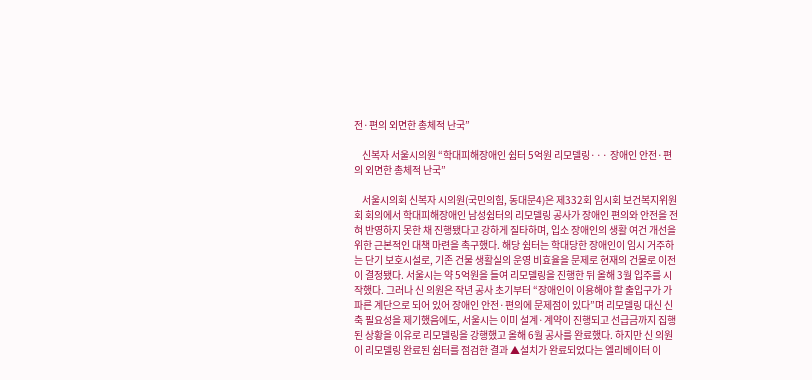전·편의 외면한 총체적 난국”

    신복자 서울시의원 “학대피해장애인 쉼터 5억원 리모델링··· 장애인 안전·편의 외면한 총체적 난국”

    서울시의회 신복자 시의원(국민의힘, 동대문4)은 제332회 임시회 보건복지위원회 회의에서 학대피해장애인 남성쉼터의 리모델링 공사가 장애인 편의와 안전을 전혀 반영하지 못한 채 진행됐다고 강하게 질타하며, 입소 장애인의 생활 여건 개선을 위한 근본적인 대책 마련을 촉구했다. 해당 쉼터는 학대당한 장애인이 임시 거주하는 단기 보호시설로, 기존 건물 생활실의 운영 비효율을 문제로 현재의 건물로 이전이 결정됐다. 서울시는 약 5억원을 들여 리모델링을 진행한 뒤 올해 3월 입주를 시작했다. 그러나 신 의원은 작년 공사 초기부터 “장애인이 이용해야 할 출입구가 가파른 계단으로 되어 있어 장애인 안전·편의에 문제점이 있다”며 리모델링 대신 신축 필요성을 제기했음에도, 서울시는 이미 설계·계약이 진행되고 선급금까지 집행된 상황을 이유로 리모델링을 강행했고 올해 6월 공사를 완료했다. 하지만 신 의원이 리모델링 완료된 쉼터를 점검한 결과 ▲설치가 완료되었다는 엘리베이터 이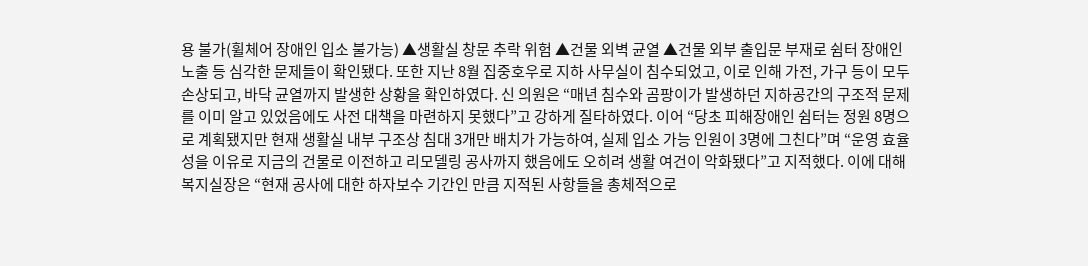용 불가(휠체어 장애인 입소 불가능) ▲생활실 창문 추락 위험 ▲건물 외벽 균열 ▲건물 외부 출입문 부재로 쉼터 장애인 노출 등 심각한 문제들이 확인됐다. 또한 지난 8월 집중호우로 지하 사무실이 침수되었고, 이로 인해 가전, 가구 등이 모두 손상되고, 바닥 균열까지 발생한 상황을 확인하였다. 신 의원은 “매년 침수와 곰팡이가 발생하던 지하공간의 구조적 문제를 이미 알고 있었음에도 사전 대책을 마련하지 못했다”고 강하게 질타하였다. 이어 “당초 피해장애인 쉼터는 정원 8명으로 계획됐지만 현재 생활실 내부 구조상 침대 3개만 배치가 가능하여, 실제 입소 가능 인원이 3명에 그친다”며 “운영 효율성을 이유로 지금의 건물로 이전하고 리모델링 공사까지 했음에도 오히려 생활 여건이 악화됐다”고 지적했다. 이에 대해 복지실장은 “현재 공사에 대한 하자보수 기간인 만큼 지적된 사항들을 총체적으로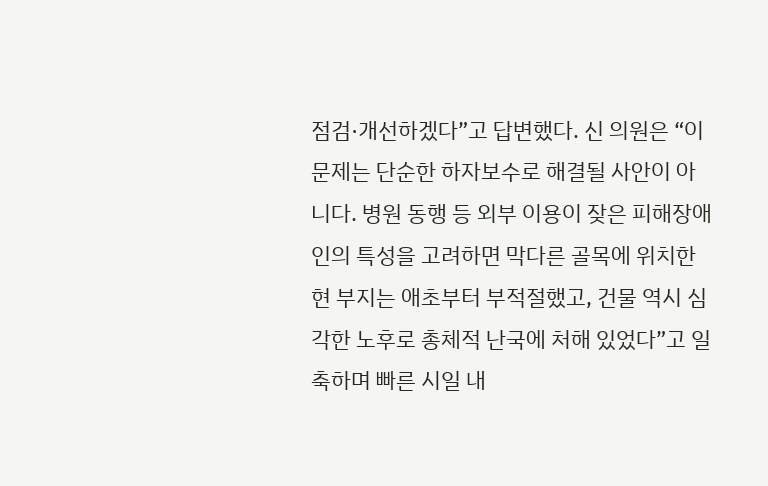점검·개선하겠다”고 답변했다. 신 의원은 “이 문제는 단순한 하자보수로 해결될 사안이 아니다. 병원 동행 등 외부 이용이 잦은 피해장애인의 특성을 고려하면 막다른 골목에 위치한 현 부지는 애초부터 부적절했고, 건물 역시 심각한 노후로 총체적 난국에 처해 있었다”고 일축하며 빠른 시일 내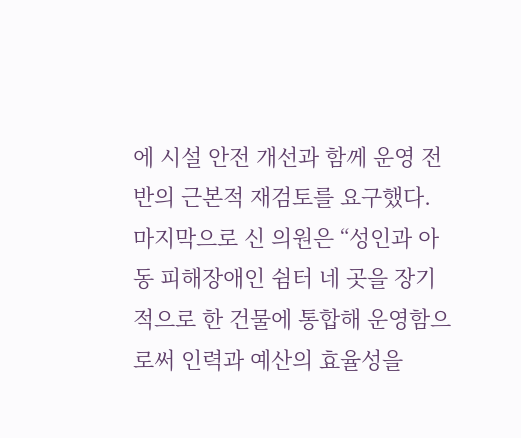에 시설 안전 개선과 함께 운영 전반의 근본적 재검토를 요구했다. 마지막으로 신 의원은 “성인과 아동 피해장애인 쉼터 네 곳을 장기적으로 한 건물에 통합해 운영함으로써 인력과 예산의 효율성을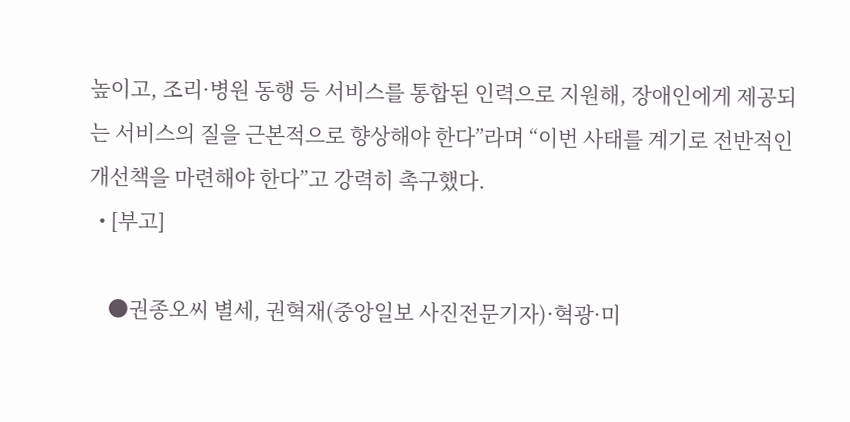높이고, 조리·병원 동행 등 서비스를 통합된 인력으로 지원해, 장애인에게 제공되는 서비스의 질을 근본적으로 향상해야 한다”라며 “이번 사태를 계기로 전반적인 개선책을 마련해야 한다”고 강력히 촉구했다.
  • [부고]

    ●권종오씨 별세, 권혁재(중앙일보 사진전문기자)·혁광·미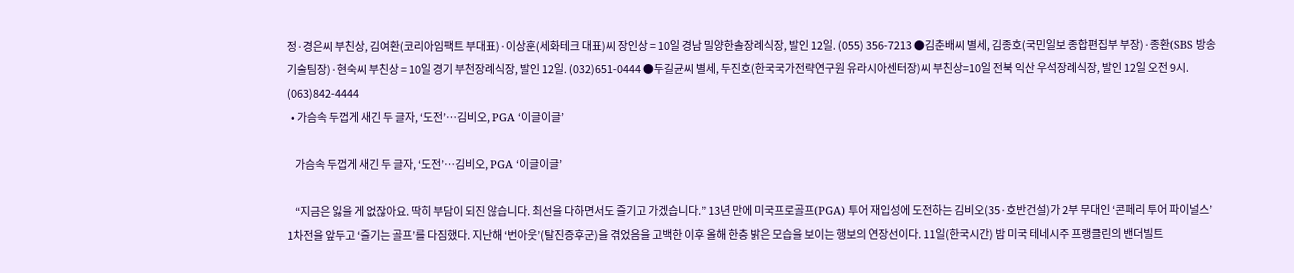정·경은씨 부친상, 김여환(코리아임팩트 부대표)·이상훈(세화테크 대표)씨 장인상 = 10일 경남 밀양한솔장례식장, 발인 12일. (055) 356-7213 ●김춘배씨 별세, 김종호(국민일보 종합편집부 부장)·종환(SBS 방송기술팀장)·현숙씨 부친상 = 10일 경기 부천장례식장, 발인 12일. (032)651-0444 ●두길균씨 별세, 두진호(한국국가전략연구원 유라시아센터장)씨 부친상=10일 전북 익산 우석장례식장, 발인 12일 오전 9시. (063)842-4444
  • 가슴속 두껍게 새긴 두 글자, ‘도전’…김비오, PGA ‘이글이글’

    가슴속 두껍게 새긴 두 글자, ‘도전’…김비오, PGA ‘이글이글’

    “지금은 잃을 게 없잖아요. 딱히 부담이 되진 않습니다. 최선을 다하면서도 즐기고 가겠습니다.” 13년 만에 미국프로골프(PGA) 투어 재입성에 도전하는 김비오(35·호반건설)가 2부 무대인 ‘콘페리 투어 파이널스’ 1차전을 앞두고 ‘즐기는 골프’를 다짐했다. 지난해 ‘번아웃’(탈진증후군)을 겪었음을 고백한 이후 올해 한층 밝은 모습을 보이는 행보의 연장선이다. 11일(한국시간) 밤 미국 테네시주 프랭클린의 밴더빌트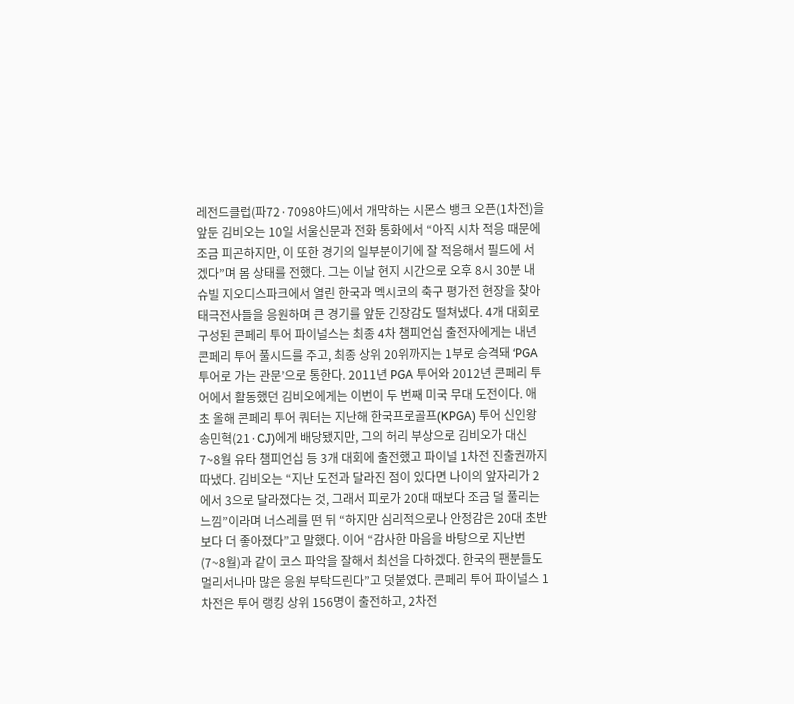레전드클럽(파72·7098야드)에서 개막하는 시몬스 뱅크 오픈(1차전)을 앞둔 김비오는 10일 서울신문과 전화 통화에서 “아직 시차 적응 때문에 조금 피곤하지만, 이 또한 경기의 일부분이기에 잘 적응해서 필드에 서겠다”며 몸 상태를 전했다. 그는 이날 현지 시간으로 오후 8시 30분 내슈빌 지오디스파크에서 열린 한국과 멕시코의 축구 평가전 현장을 찾아 태극전사들을 응원하며 큰 경기를 앞둔 긴장감도 떨쳐냈다. 4개 대회로 구성된 콘페리 투어 파이널스는 최종 4차 챔피언십 출전자에게는 내년 콘페리 투어 풀시드를 주고, 최종 상위 20위까지는 1부로 승격돼 ‘PGA 투어로 가는 관문’으로 통한다. 2011년 PGA 투어와 2012년 콘페리 투어에서 활동했던 김비오에게는 이번이 두 번째 미국 무대 도전이다. 애초 올해 콘페리 투어 쿼터는 지난해 한국프로골프(KPGA) 투어 신인왕 송민혁(21·CJ)에게 배당됐지만, 그의 허리 부상으로 김비오가 대신 7~8월 유타 챔피언십 등 3개 대회에 출전했고 파이널 1차전 진출권까지 따냈다. 김비오는 “지난 도전과 달라진 점이 있다면 나이의 앞자리가 2에서 3으로 달라졌다는 것, 그래서 피로가 20대 때보다 조금 덜 풀리는 느낌”이라며 너스레를 떤 뒤 “하지만 심리적으로나 안정감은 20대 초반보다 더 좋아졌다”고 말했다. 이어 “감사한 마음을 바탕으로 지난번(7~8월)과 같이 코스 파악을 잘해서 최선을 다하겠다. 한국의 팬분들도 멀리서나마 많은 응원 부탁드린다”고 덧붙였다. 콘페리 투어 파이널스 1차전은 투어 랭킹 상위 156명이 출전하고, 2차전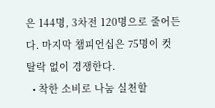은 144명, 3차전 120명으로 줄어든다. 마지막 챔피언십은 75명이 컷 탈락 없이 경쟁한다.
  • 착한 소비로 나눔 실천할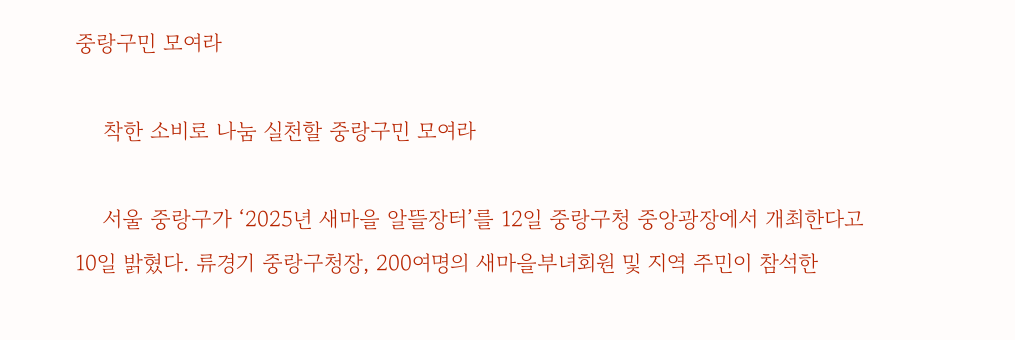중랑구민 모여라

    착한 소비로 나눔 실천할 중랑구민 모여라

    서울 중랑구가 ‘2025년 새마을 알뜰장터’를 12일 중랑구청 중앙광장에서 개최한다고 10일 밝혔다. 류경기 중랑구청장, 200여명의 새마을부녀회원 및 지역 주민이 참석한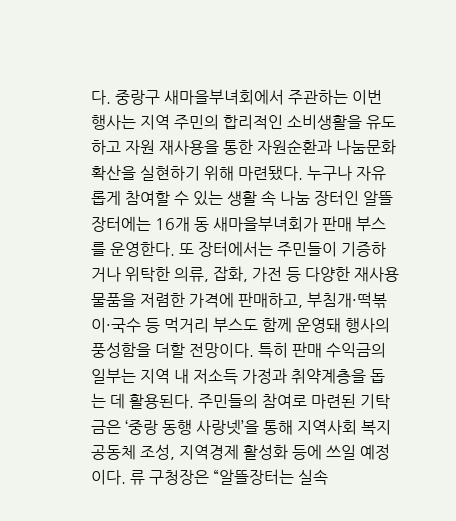다. 중랑구 새마을부녀회에서 주관하는 이번 행사는 지역 주민의 합리적인 소비생활을 유도하고 자원 재사용을 통한 자원순환과 나눔문화 확산을 실현하기 위해 마련됐다. 누구나 자유롭게 참여할 수 있는 생활 속 나눔 장터인 알뜰장터에는 16개 동 새마을부녀회가 판매 부스를 운영한다. 또 장터에서는 주민들이 기증하거나 위탁한 의류, 잡화, 가전 등 다양한 재사용 물품을 저렴한 가격에 판매하고, 부침개·떡볶이·국수 등 먹거리 부스도 함께 운영돼 행사의 풍성함을 더할 전망이다. 특히 판매 수익금의 일부는 지역 내 저소득 가정과 취약계층을 돕는 데 활용된다. 주민들의 참여로 마련된 기탁금은 ‘중랑 동행 사랑넷’을 통해 지역사회 복지공동체 조성, 지역경제 활성화 등에 쓰일 예정이다. 류 구청장은 “알뜰장터는 실속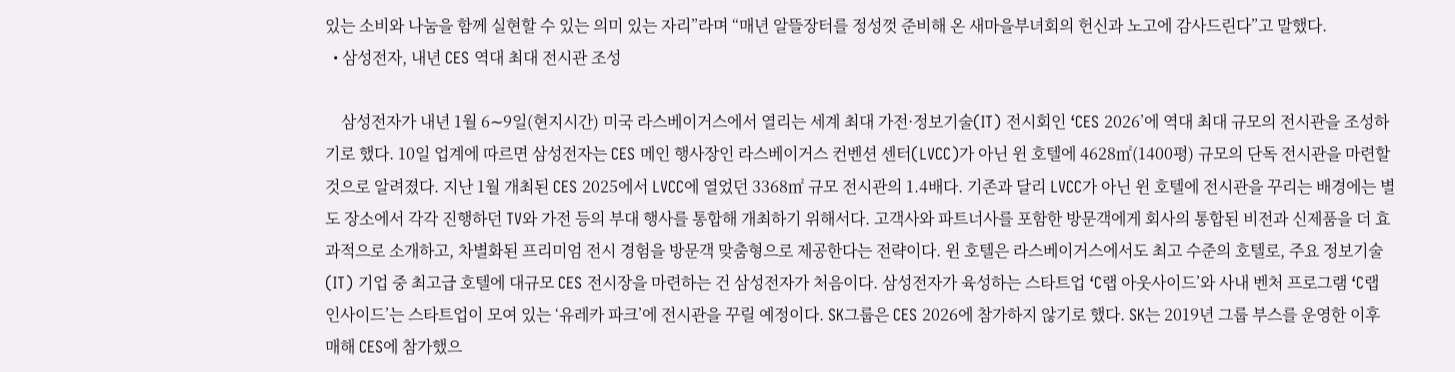있는 소비와 나눔을 함께 실현할 수 있는 의미 있는 자리”라며 “매년 알뜰장터를 정성껏 준비해 온 새마을부녀회의 헌신과 노고에 감사드린다”고 말했다.
  • 삼성전자, 내년 CES 역대 최대 전시관 조성

    삼성전자가 내년 1월 6∼9일(현지시간) 미국 라스베이거스에서 열리는 세계 최대 가전·정보기술(IT) 전시회인 ‘CES 2026’에 역대 최대 규모의 전시관을 조성하기로 했다. 10일 업계에 따르면 삼성전자는 CES 메인 행사장인 라스베이거스 컨벤션 센터(LVCC)가 아닌 윈 호텔에 4628㎡(1400평) 규모의 단독 전시관을 마련할 것으로 알려졌다. 지난 1월 개최된 CES 2025에서 LVCC에 열었던 3368㎡ 규모 전시관의 1.4배다. 기존과 달리 LVCC가 아닌 윈 호텔에 전시관을 꾸리는 배경에는 별도 장소에서 각각 진행하던 TV와 가전 등의 부대 행사를 통합해 개최하기 위해서다. 고객사와 파트너사를 포함한 방문객에게 회사의 통합된 비전과 신제품을 더 효과적으로 소개하고, 차별화된 프리미엄 전시 경험을 방문객 맞춤형으로 제공한다는 전략이다. 윈 호텔은 라스베이거스에서도 최고 수준의 호텔로, 주요 정보기술(IT) 기업 중 최고급 호텔에 대규모 CES 전시장을 마련하는 건 삼성전자가 처음이다. 삼성전자가 육성하는 스타트업 ‘C랩 아웃사이드’와 사내 벤처 프로그램 ‘C랩 인사이드’는 스타트업이 모여 있는 ‘유레카 파크’에 전시관을 꾸릴 예정이다. SK그룹은 CES 2026에 참가하지 않기로 했다. SK는 2019년 그룹 부스를 운영한 이후 매해 CES에 참가했으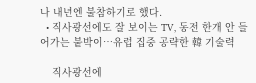나 내년엔 불참하기로 했다.
  • 직사광선에도 잘 보이는 TV, 동전 한개 안 들어가는 붙박이…유럽 집중 공략한 韓 기술력

    직사광선에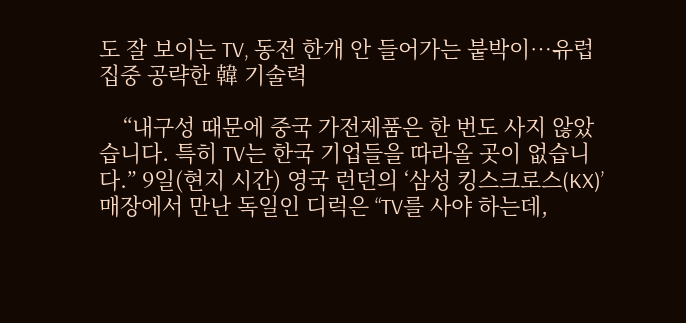도 잘 보이는 TV, 동전 한개 안 들어가는 붙박이…유럽 집중 공략한 韓 기술력

    “내구성 때문에 중국 가전제품은 한 번도 사지 않았습니다. 특히 TV는 한국 기업들을 따라올 곳이 없습니다.” 9일(현지 시간) 영국 런던의 ‘삼성 킹스크로스(KX)’ 매장에서 만난 독일인 디럭은 “TV를 사야 하는데,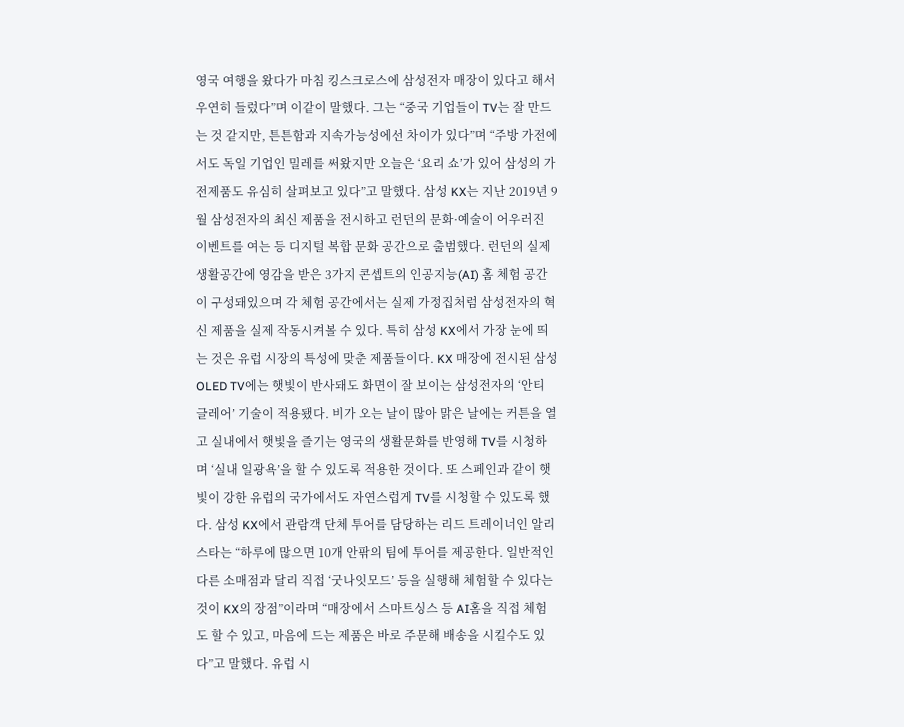영국 여행을 왔다가 마침 킹스크로스에 삼성전자 매장이 있다고 해서 우연히 들렀다”며 이같이 말했다. 그는 “중국 기업들이 TV는 잘 만드는 것 같지만, 튼튼함과 지속가능성에선 차이가 있다”며 “주방 가전에서도 독일 기업인 밀레를 써왔지만 오늘은 ‘요리 쇼’가 있어 삼성의 가전제품도 유심히 살펴보고 있다”고 말했다. 삼성 KX는 지난 2019년 9월 삼성전자의 최신 제품을 전시하고 런던의 문화·예술이 어우러진 이벤트를 여는 등 디지털 복합 문화 공간으로 출범했다. 런던의 실제 생활공간에 영감을 받은 3가지 콘셉트의 인공지능(AI) 홈 체험 공간이 구성돼있으며 각 체험 공간에서는 실제 가정집처럼 삼성전자의 혁신 제품을 실제 작동시켜볼 수 있다. 특히 삼성 KX에서 가장 눈에 띄는 것은 유럽 시장의 특성에 맞춘 제품들이다. KX 매장에 전시된 삼성 OLED TV에는 햇빛이 반사돼도 화면이 잘 보이는 삼성전자의 ‘안티 글레어’ 기술이 적용됐다. 비가 오는 날이 많아 맑은 날에는 커튼을 열고 실내에서 햇빛을 즐기는 영국의 생활문화를 반영해 TV를 시청하며 ‘실내 일광욕’을 할 수 있도록 적용한 것이다. 또 스페인과 같이 햇빛이 강한 유럽의 국가에서도 자연스럽게 TV를 시청할 수 있도록 했다. 삼성 KX에서 관람객 단체 투어를 담당하는 리드 트레이너인 알리스타는 “하루에 많으면 10개 안팎의 팀에 투어를 제공한다. 일반적인 다른 소매점과 달리 직접 ‘굿나잇모드’ 등을 실행해 체험할 수 있다는 것이 KX의 장점”이라며 “매장에서 스마트싱스 등 AI홈을 직접 체험도 할 수 있고, 마음에 드는 제품은 바로 주문해 배송을 시킬수도 있다”고 말했다. 유럽 시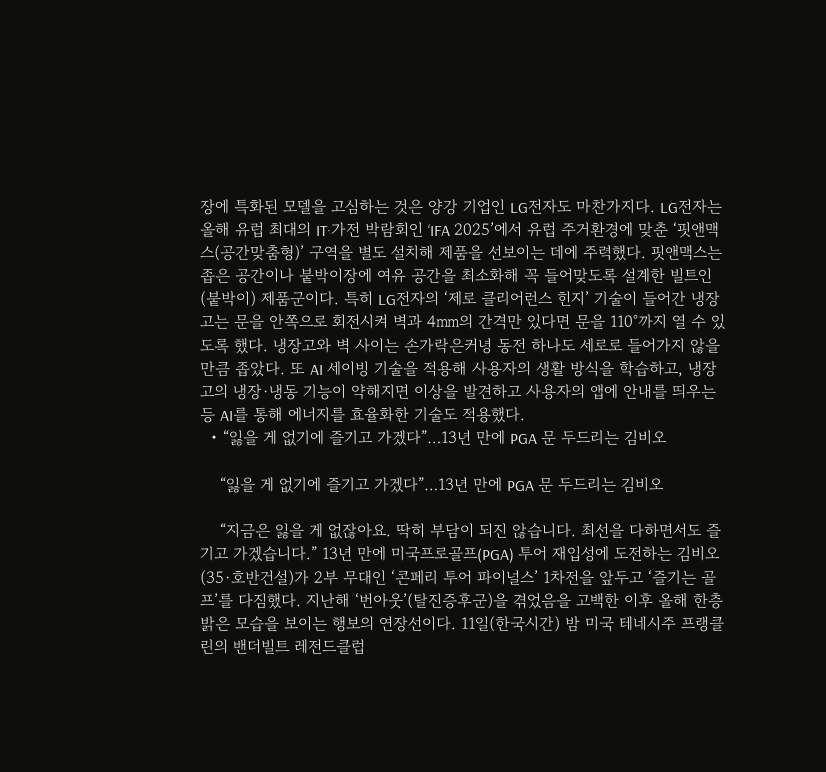장에 특화된 모델을 고심하는 것은 양강 기업인 LG전자도 마찬가지다. LG전자는 올해 유럽 최대의 IT·가전 박람회인 ‘IFA 2025’에서 유럽 주거환경에 맞춘 ‘핏앤맥스(공간맞춤형)’ 구역을 별도 설치해 제품을 선보이는 데에 주력했다. 핏앤맥스는 좁은 공간이나 붙박이장에 여유 공간을 최소화해 꼭 들어맞도록 설계한 빌트인(붙박이) 제품군이다. 특히 LG전자의 ‘제로 클리어런스 힌지’ 기술이 들어간 냉장고는 문을 안쪽으로 회전시켜 벽과 4㎜의 간격만 있다면 문을 110°까지 열 수 있도록 했다. 냉장고와 벽 사이는 손가락은커녕 동전 하나도 세로로 들어가지 않을 만큼 좁았다. 또 AI 세이빙 기술을 적용해 사용자의 생활 방식을 학습하고, 냉장고의 냉장·냉동 기능이 약해지면 이상을 발견하고 사용자의 앱에 안내를 띄우는 등 AI를 통해 에너지를 효율화한 기술도 적용했다.
  • “잃을 게 없기에 즐기고 가겠다”…13년 만에 PGA 문 두드리는 김비오

    “잃을 게 없기에 즐기고 가겠다”…13년 만에 PGA 문 두드리는 김비오

    “지금은 잃을 게 없잖아요. 딱히 부담이 되진 않습니다. 최선을 다하면서도 즐기고 가겠습니다.” 13년 만에 미국프로골프(PGA) 투어 재입성에 도전하는 김비오(35·호반건설)가 2부 무대인 ‘콘페리 투어 파이널스’ 1차전을 앞두고 ‘즐기는 골프’를 다짐했다. 지난해 ‘번아웃’(탈진증후군)을 겪었음을 고백한 이후 올해 한층 밝은 모습을 보이는 행보의 연장선이다. 11일(한국시간) 밤 미국 테네시주 프랭클린의 밴더빌트 레전드클럽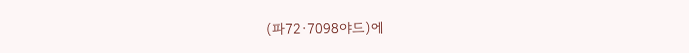(파72·7098야드)에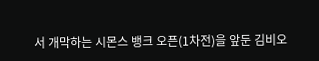서 개막하는 시몬스 뱅크 오픈(1차전)을 앞둔 김비오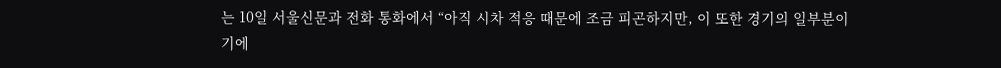는 10일 서울신문과 전화 통화에서 “아직 시차 적응 때문에 조금 피곤하지만, 이 또한 경기의 일부분이기에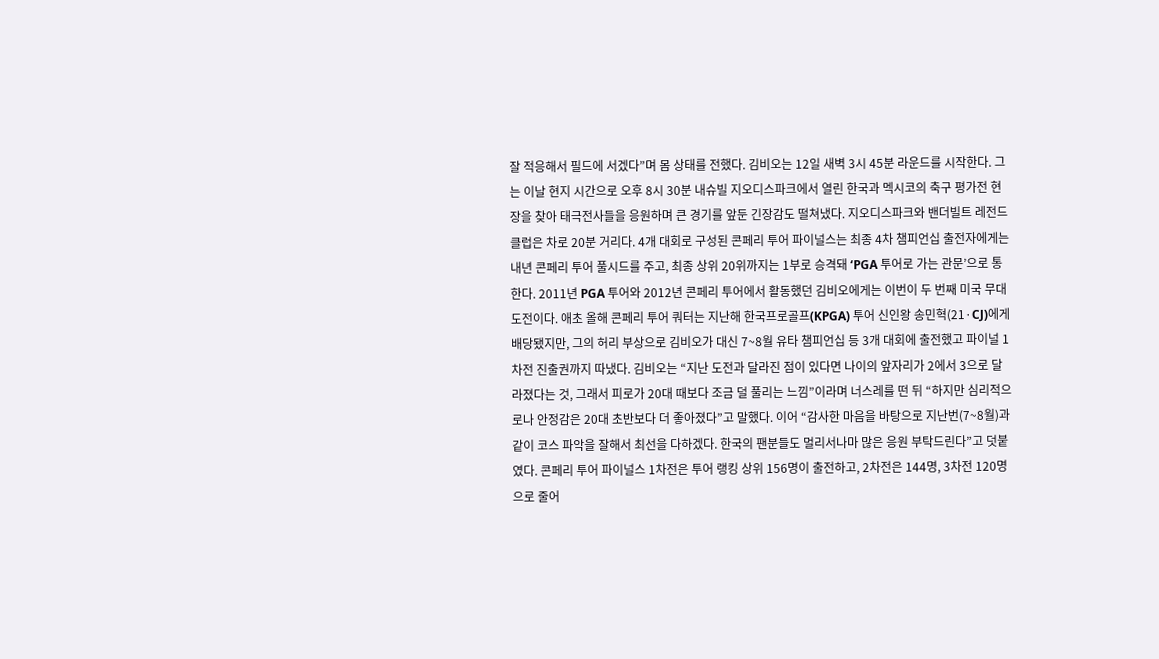잘 적응해서 필드에 서겠다”며 몸 상태를 전했다. 김비오는 12일 새벽 3시 45분 라운드를 시작한다. 그는 이날 현지 시간으로 오후 8시 30분 내슈빌 지오디스파크에서 열린 한국과 멕시코의 축구 평가전 현장을 찾아 태극전사들을 응원하며 큰 경기를 앞둔 긴장감도 떨쳐냈다. 지오디스파크와 밴더빌트 레전드클럽은 차로 20분 거리다. 4개 대회로 구성된 콘페리 투어 파이널스는 최종 4차 챔피언십 출전자에게는 내년 콘페리 투어 풀시드를 주고, 최종 상위 20위까지는 1부로 승격돼 ‘PGA 투어로 가는 관문’으로 통한다. 2011년 PGA 투어와 2012년 콘페리 투어에서 활동했던 김비오에게는 이번이 두 번째 미국 무대 도전이다. 애초 올해 콘페리 투어 쿼터는 지난해 한국프로골프(KPGA) 투어 신인왕 송민혁(21·CJ)에게 배당됐지만, 그의 허리 부상으로 김비오가 대신 7~8월 유타 챔피언십 등 3개 대회에 출전했고 파이널 1차전 진출권까지 따냈다. 김비오는 “지난 도전과 달라진 점이 있다면 나이의 앞자리가 2에서 3으로 달라졌다는 것, 그래서 피로가 20대 때보다 조금 덜 풀리는 느낌”이라며 너스레를 떤 뒤 “하지만 심리적으로나 안정감은 20대 초반보다 더 좋아졌다”고 말했다. 이어 “감사한 마음을 바탕으로 지난번(7~8월)과 같이 코스 파악을 잘해서 최선을 다하겠다. 한국의 팬분들도 멀리서나마 많은 응원 부탁드린다”고 덧붙였다. 콘페리 투어 파이널스 1차전은 투어 랭킹 상위 156명이 출전하고, 2차전은 144명, 3차전 120명으로 줄어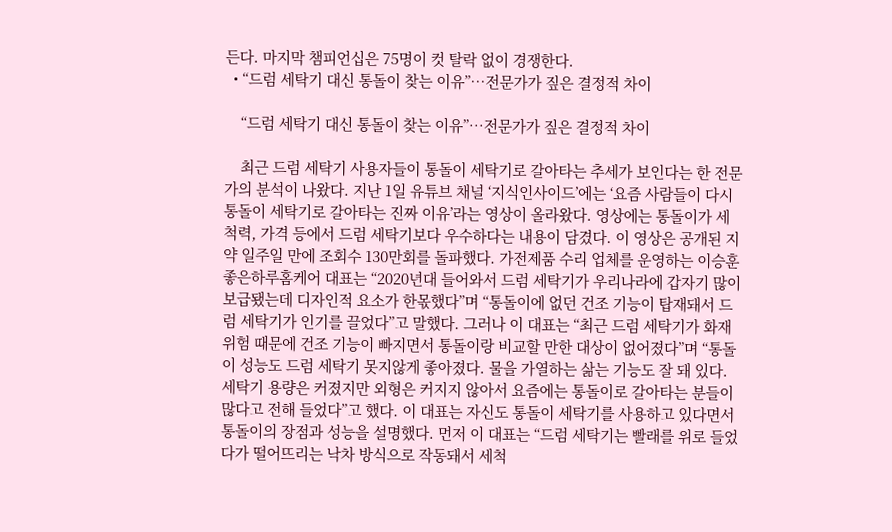든다. 마지막 챔피언십은 75명이 컷 탈락 없이 경쟁한다.
  • “드럼 세탁기 대신 통돌이 찾는 이유”…전문가가 짚은 결정적 차이

    “드럼 세탁기 대신 통돌이 찾는 이유”…전문가가 짚은 결정적 차이

    최근 드럼 세탁기 사용자들이 통돌이 세탁기로 갈아타는 추세가 보인다는 한 전문가의 분석이 나왔다. 지난 1일 유튜브 채널 ‘지식인사이드’에는 ‘요즘 사람들이 다시 통돌이 세탁기로 갈아타는 진짜 이유’라는 영상이 올라왔다. 영상에는 통돌이가 세척력, 가격 등에서 드럼 세탁기보다 우수하다는 내용이 담겼다. 이 영상은 공개된 지 약 일주일 만에 조회수 130만회를 돌파했다. 가전제품 수리 업체를 운영하는 이승훈 좋은하루홈케어 대표는 “2020년대 들어와서 드럼 세탁기가 우리나라에 갑자기 많이 보급됐는데 디자인적 요소가 한몫했다”며 “통돌이에 없던 건조 기능이 탑재돼서 드럼 세탁기가 인기를 끌었다”고 말했다. 그러나 이 대표는 “최근 드럼 세탁기가 화재 위험 때문에 건조 기능이 빠지면서 통돌이랑 비교할 만한 대상이 없어졌다”며 “통돌이 성능도 드럼 세탁기 못지않게 좋아졌다. 물을 가열하는 삶는 기능도 잘 돼 있다. 세탁기 용량은 커졌지만 외형은 커지지 않아서 요즘에는 통돌이로 갈아타는 분들이 많다고 전해 들었다”고 했다. 이 대표는 자신도 통돌이 세탁기를 사용하고 있다면서 통돌이의 장점과 성능을 설명했다. 먼저 이 대표는 “드럼 세탁기는 빨래를 위로 들었다가 떨어뜨리는 낙차 방식으로 작동돼서 세척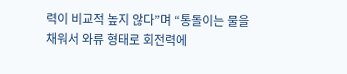력이 비교적 높지 않다”며 “통돌이는 물을 채워서 와류 형태로 회전력에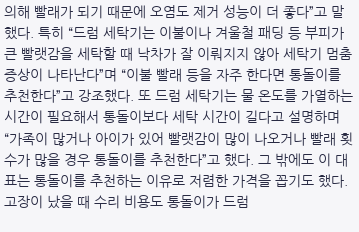의해 빨래가 되기 때문에 오염도 제거 성능이 더 좋다”고 말했다. 특히 “드럼 세탁기는 이불이나 겨울철 패딩 등 부피가 큰 빨랫감을 세탁할 때 낙차가 잘 이뤄지지 않아 세탁기 멈춤 증상이 나타난다”며 “이불 빨래 등을 자주 한다면 통돌이를 추천한다”고 강조했다. 또 드럼 세탁기는 물 온도를 가열하는 시간이 필요해서 통돌이보다 세탁 시간이 길다고 설명하며 “가족이 많거나 아이가 있어 빨랫감이 많이 나오거나 빨래 횟수가 많을 경우 통돌이를 추천한다”고 했다. 그 밖에도 이 대표는 통돌이를 추천하는 이유로 저렴한 가격을 꼽기도 했다. 고장이 났을 때 수리 비용도 통돌이가 드럼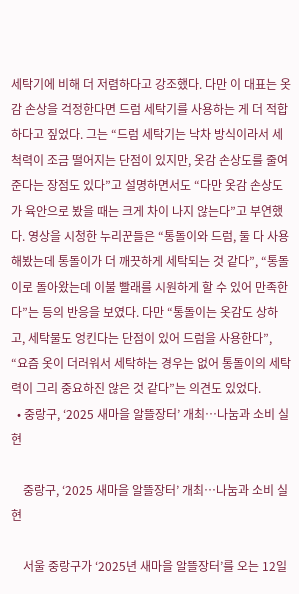세탁기에 비해 더 저렴하다고 강조했다. 다만 이 대표는 옷감 손상을 걱정한다면 드럼 세탁기를 사용하는 게 더 적합하다고 짚었다. 그는 “드럼 세탁기는 낙차 방식이라서 세척력이 조금 떨어지는 단점이 있지만, 옷감 손상도를 줄여준다는 장점도 있다”고 설명하면서도 “다만 옷감 손상도가 육안으로 봤을 때는 크게 차이 나지 않는다”고 부연했다. 영상을 시청한 누리꾼들은 “통돌이와 드럼, 둘 다 사용해봤는데 통돌이가 더 깨끗하게 세탁되는 것 같다”, “통돌이로 돌아왔는데 이불 빨래를 시원하게 할 수 있어 만족한다”는 등의 반응을 보였다. 다만 “통돌이는 옷감도 상하고, 세탁물도 엉킨다는 단점이 있어 드럼을 사용한다”, “요즘 옷이 더러워서 세탁하는 경우는 없어 통돌이의 세탁력이 그리 중요하진 않은 것 같다”는 의견도 있었다.
  • 중랑구, ‘2025 새마을 알뜰장터’ 개최…나눔과 소비 실현

    중랑구, ‘2025 새마을 알뜰장터’ 개최…나눔과 소비 실현

    서울 중랑구가 ‘2025년 새마을 알뜰장터’를 오는 12일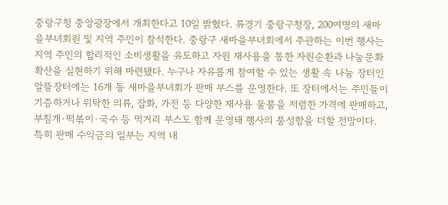중랑구청 중앙광장에서 개최한다고 10일 밝혔다. 류경기 중랑구청장, 200여명의 새마을부녀회원 및 지역 주민이 참석한다. 중랑구 새마을부녀회에서 주관하는 이번 행사는 지역 주민의 합리적인 소비생활을 유도하고 자원 재사용을 통한 자원순환과 나눔문화 확산을 실현하기 위해 마련됐다. 누구나 자유롭게 참여할 수 있는 생활 속 나눔 장터인 알뜰장터에는 16개 동 새마을부녀회가 판매 부스를 운영한다. 또 장터에서는 주민들이 기증하거나 위탁한 의류, 잡화, 가전 등 다양한 재사용 물품을 저렴한 가격에 판매하고, 부침개·떡볶이·국수 등 먹거리 부스도 함께 운영돼 행사의 풍성함을 더할 전망이다. 특히 판매 수익금의 일부는 지역 내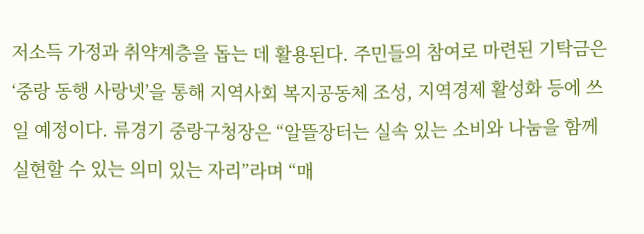저소득 가정과 취약계층을 돕는 데 활용된다. 주민들의 참여로 마련된 기탁금은 ‘중랑 동행 사랑넷’을 통해 지역사회 복지공동체 조성, 지역경제 활성화 등에 쓰일 예정이다. 류경기 중랑구청장은 “알뜰장터는 실속 있는 소비와 나눔을 함께 실현할 수 있는 의미 있는 자리”라며 “매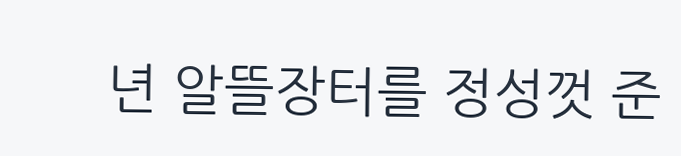년 알뜰장터를 정성껏 준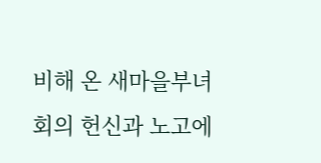비해 온 새마을부녀회의 헌신과 노고에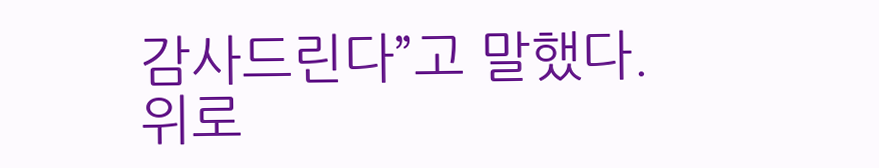감사드린다”고 말했다.
위로